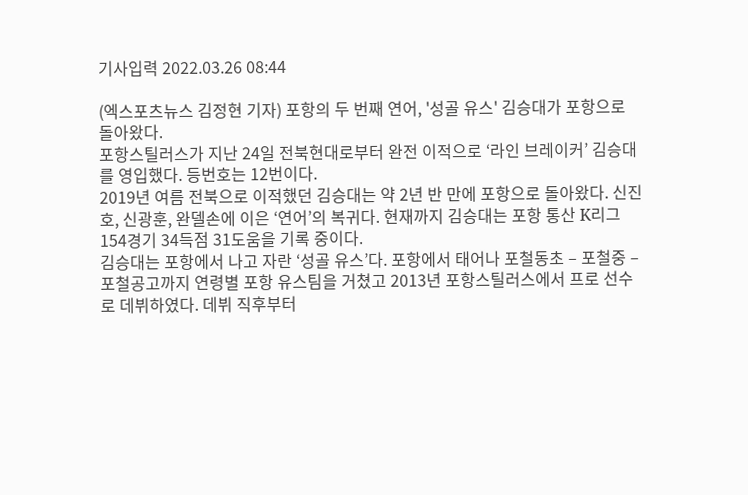기사입력 2022.03.26 08:44

(엑스포츠뉴스 김정현 기자) 포항의 두 번째 연어, '성골 유스' 김승대가 포항으로 돌아왔다.
포항스틸러스가 지난 24일 전북현대로부터 완전 이적으로 ‘라인 브레이커’ 김승대를 영입했다. 등번호는 12번이다.
2019년 여름 전북으로 이적했던 김승대는 약 2년 반 만에 포항으로 돌아왔다. 신진호, 신광훈, 완델손에 이은 ‘연어’의 복귀다. 현재까지 김승대는 포항 통산 K리그 154경기 34득점 31도움을 기록 중이다.
김승대는 포항에서 나고 자란 ‘성골 유스’다. 포항에서 태어나 포철동초 – 포철중 – 포철공고까지 연령별 포항 유스팀을 거쳤고 2013년 포항스틸러스에서 프로 선수로 데뷔하였다. 데뷔 직후부터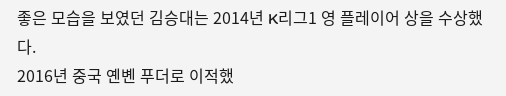좋은 모습을 보였던 김승대는 2014년 K리그1 영 플레이어 상을 수상했다.
2016년 중국 옌볜 푸더로 이적했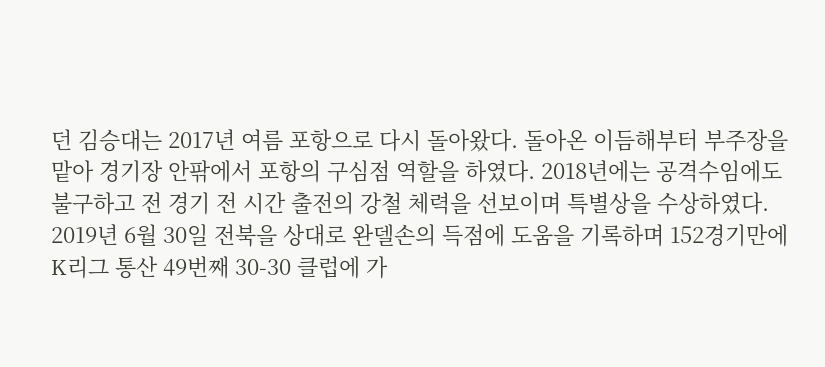던 김승대는 2017년 여름 포항으로 다시 돌아왔다. 돌아온 이듬해부터 부주장을 맡아 경기장 안팎에서 포항의 구심점 역할을 하였다. 2018년에는 공격수임에도 불구하고 전 경기 전 시간 출전의 강철 체력을 선보이며 특별상을 수상하였다. 2019년 6월 30일 전북을 상대로 완델손의 득점에 도움을 기록하며 152경기만에 K리그 통산 49번째 30-30 클럽에 가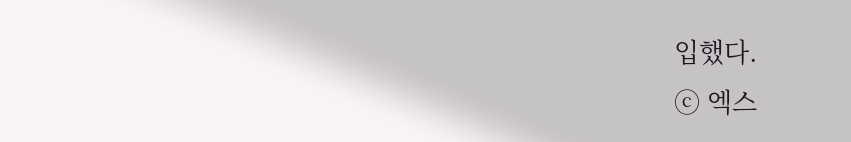입했다.
ⓒ 엑스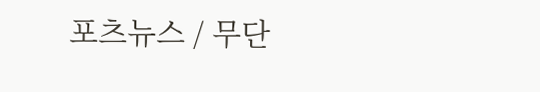포츠뉴스 / 무단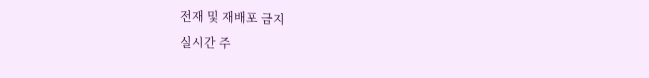전재 및 재배포 금지
실시간 주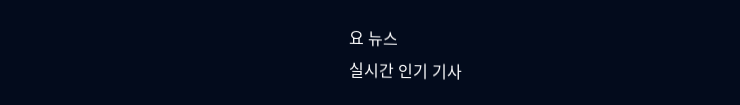요 뉴스
실시간 인기 기사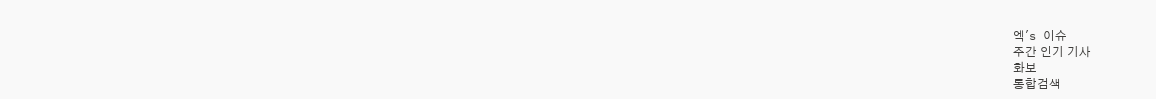엑's 이슈
주간 인기 기사
화보
통합검색